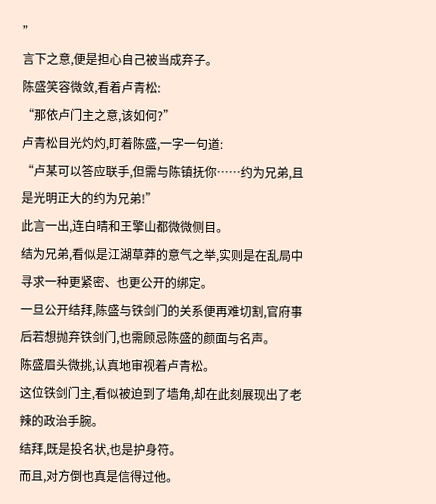”
言下之意,便是担心自己被当成弃子。
陈盛笑容微敛,看着卢青松:
“那依卢门主之意,该如何?”
卢青松目光灼灼,盯着陈盛,一字一句道:
“卢某可以答应联手,但需与陈镇抚你……约为兄弟,且是光明正大的约为兄弟!”
此言一出,连白晴和王擎山都微微侧目。
结为兄弟,看似是江湖草莽的意气之举,实则是在乱局中寻求一种更紧密、也更公开的绑定。
一旦公开结拜,陈盛与铁剑门的关系便再难切割,官府事后若想抛弃铁剑门,也需顾忌陈盛的颜面与名声。
陈盛眉头微挑,认真地审视着卢青松。
这位铁剑门主,看似被迫到了墙角,却在此刻展现出了老辣的政治手腕。
结拜,既是投名状,也是护身符。
而且,对方倒也真是信得过他。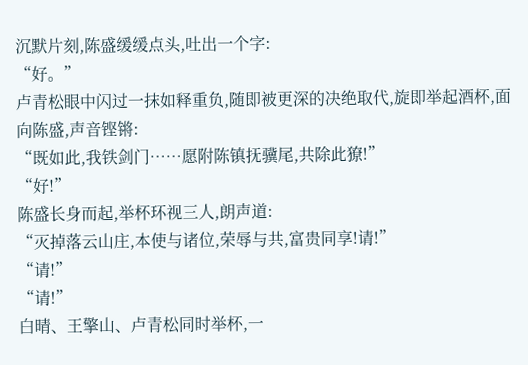沉默片刻,陈盛缓缓点头,吐出一个字:
“好。”
卢青松眼中闪过一抹如释重负,随即被更深的决绝取代,旋即举起酒杯,面向陈盛,声音铿锵:
“既如此,我铁剑门……愿附陈镇抚骥尾,共除此獠!”
“好!”
陈盛长身而起,举杯环视三人,朗声道:
“灭掉落云山庄,本使与诸位,荣辱与共,富贵同享!请!”
“请!”
“请!”
白晴、王擎山、卢青松同时举杯,一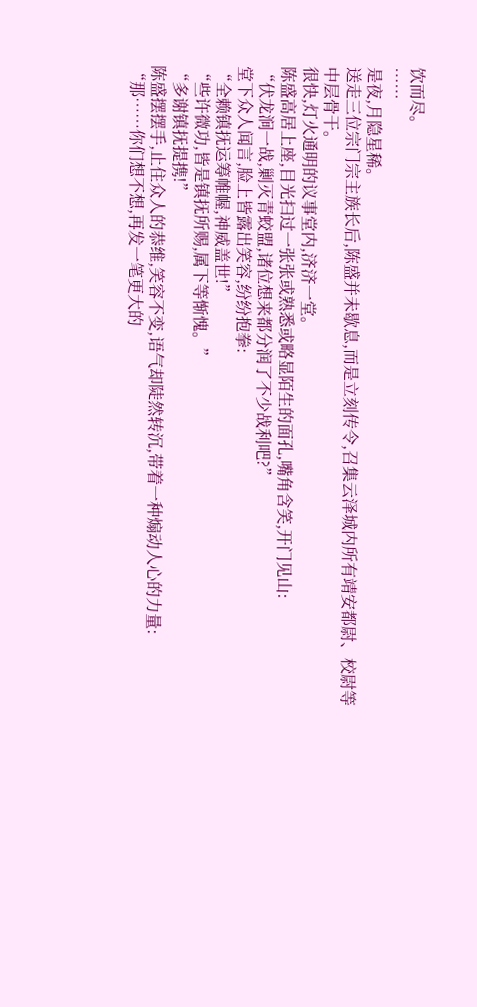饮而尽。
……
是夜,月隐星稀。
送走三位宗门宗主族长后,陈盛并未歇息,而是立刻传令,召集云泽城内所有靖安都尉、校尉等中层骨干。
很快,灯火通明的议事堂内,济济一堂。
陈盛高居上座,目光扫过一张张或熟悉或略显陌生的面孔,嘴角含笑,开门见山:
“伏龙涧一战,剿灭青蛟盟,诸位想来都分润了不少战利吧?”
堂下众人闻言,脸上皆露出笑容,纷纷抱拳:
“全赖镇抚运筹帷幄,神威盖世!”
“些许微功,皆是镇抚所赐,属下等惭愧。”
“多谢镇抚提携!”
陈盛摆摆手,止住众人的恭维,笑容不变,语气却陡然转沉,带着一种煽动人心的力量:
“那……你们想不想,再发一笔更大的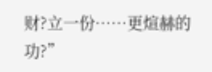财?立一份……更煊赫的功?”